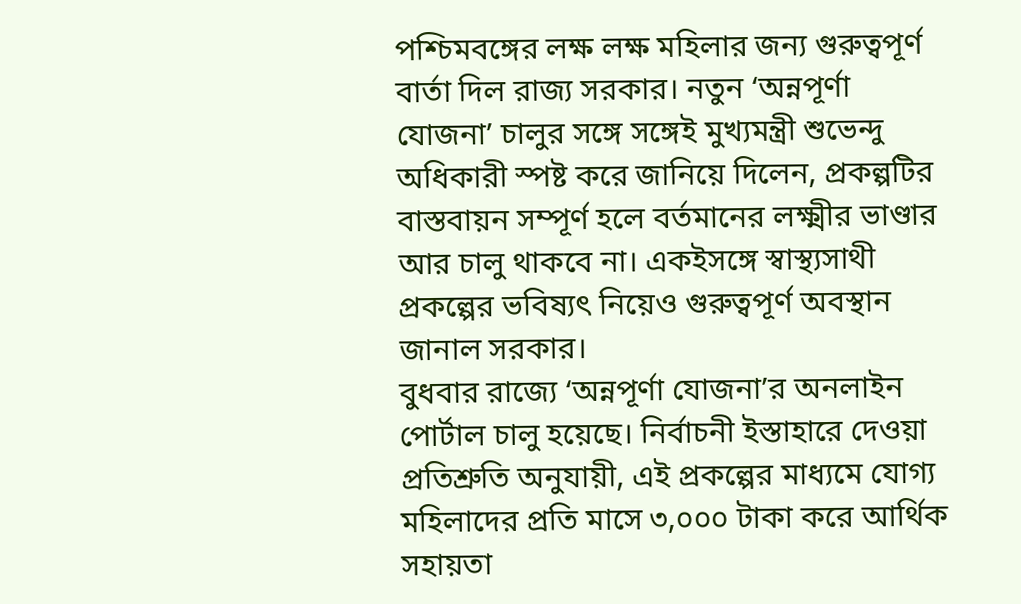পশ্চিমবঙ্গের লক্ষ লক্ষ মহিলার জন্য গুরুত্বপূর্ণ বার্তা দিল রাজ্য সরকার। নতুন ‘অন্নপূর্ণা যোজনা’ চালুর সঙ্গে সঙ্গেই মুখ্যমন্ত্রী শুভেন্দু অধিকারী স্পষ্ট করে জানিয়ে দিলেন, প্রকল্পটির বাস্তবায়ন সম্পূর্ণ হলে বর্তমানের লক্ষ্মীর ভাণ্ডার আর চালু থাকবে না। একইসঙ্গে স্বাস্থ্যসাথী প্রকল্পের ভবিষ্যৎ নিয়েও গুরুত্বপূর্ণ অবস্থান জানাল সরকার।
বুধবার রাজ্যে ‘অন্নপূর্ণা যোজনা’র অনলাইন পোর্টাল চালু হয়েছে। নির্বাচনী ইস্তাহারে দেওয়া প্রতিশ্রুতি অনুযায়ী, এই প্রকল্পের মাধ্যমে যোগ্য মহিলাদের প্রতি মাসে ৩,০০০ টাকা করে আর্থিক সহায়তা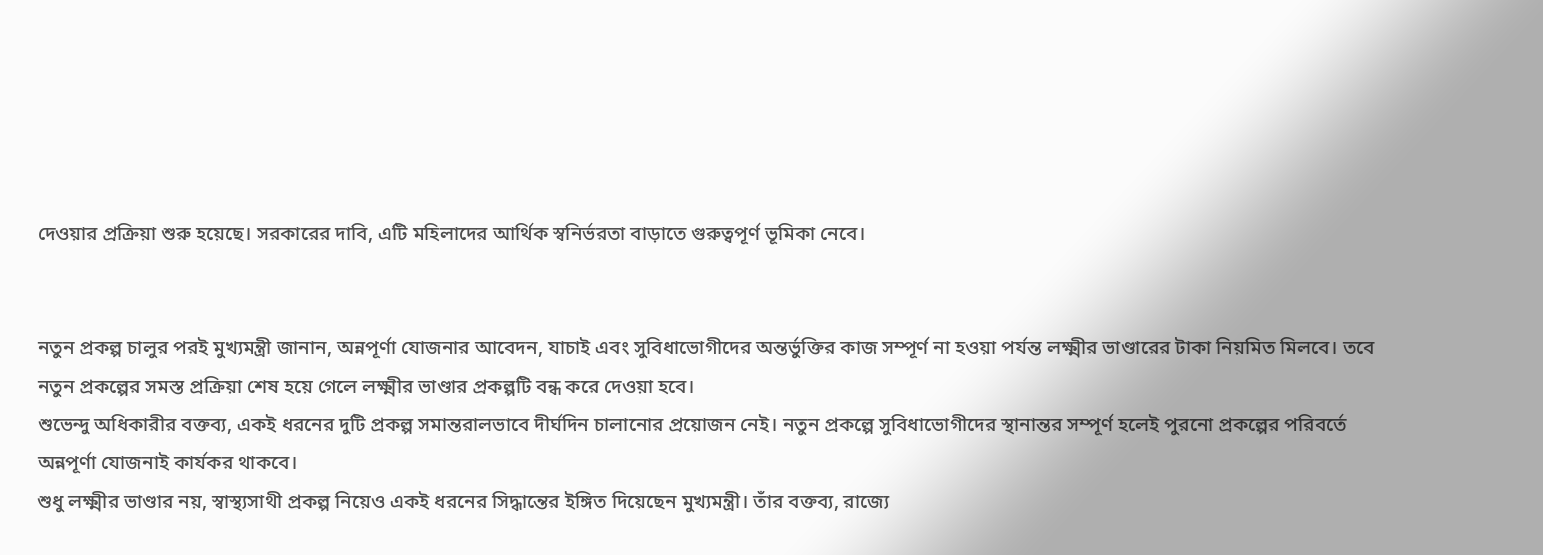দেওয়ার প্রক্রিয়া শুরু হয়েছে। সরকারের দাবি, এটি মহিলাদের আর্থিক স্বনির্ভরতা বাড়াতে গুরুত্বপূর্ণ ভূমিকা নেবে।


নতুন প্রকল্প চালুর পরই মুখ্যমন্ত্রী জানান, অন্নপূর্ণা যোজনার আবেদন, যাচাই এবং সুবিধাভোগীদের অন্তর্ভুক্তির কাজ সম্পূর্ণ না হওয়া পর্যন্ত লক্ষ্মীর ভাণ্ডারের টাকা নিয়মিত মিলবে। তবে নতুন প্রকল্পের সমস্ত প্রক্রিয়া শেষ হয়ে গেলে লক্ষ্মীর ভাণ্ডার প্রকল্পটি বন্ধ করে দেওয়া হবে।
শুভেন্দু অধিকারীর বক্তব্য, একই ধরনের দুটি প্রকল্প সমান্তরালভাবে দীর্ঘদিন চালানোর প্রয়োজন নেই। নতুন প্রকল্পে সুবিধাভোগীদের স্থানান্তর সম্পূর্ণ হলেই পুরনো প্রকল্পের পরিবর্তে অন্নপূর্ণা যোজনাই কার্যকর থাকবে।
শুধু লক্ষ্মীর ভাণ্ডার নয়, স্বাস্থ্যসাথী প্রকল্প নিয়েও একই ধরনের সিদ্ধান্তের ইঙ্গিত দিয়েছেন মুখ্যমন্ত্রী। তাঁর বক্তব্য, রাজ্যে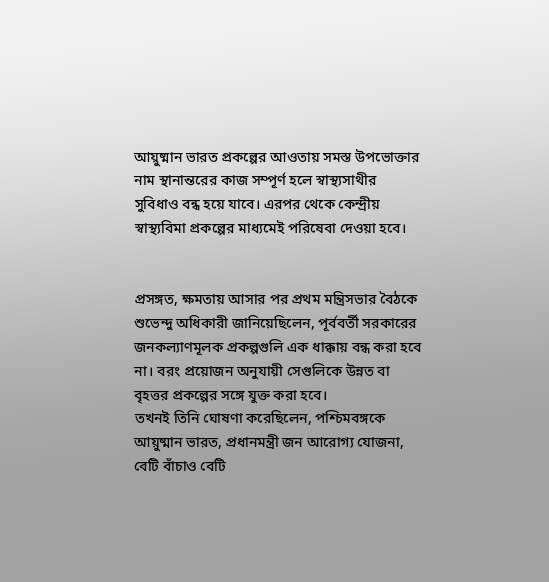আয়ুষ্মান ভারত প্রকল্পের আওতায় সমস্ত উপভোক্তার নাম স্থানান্তরের কাজ সম্পূর্ণ হলে স্বাস্থ্যসাথীর সুবিধাও বন্ধ হয়ে যাবে। এরপর থেকে কেন্দ্রীয় স্বাস্থ্যবিমা প্রকল্পের মাধ্যমেই পরিষেবা দেওয়া হবে।


প্রসঙ্গত, ক্ষমতায় আসার পর প্রথম মন্ত্রিসভার বৈঠকে শুভেন্দু অধিকারী জানিয়েছিলেন, পূর্ববর্তী সরকারের জনকল্যাণমূলক প্রকল্পগুলি এক ধাক্কায় বন্ধ করা হবে না। বরং প্রয়োজন অনুযায়ী সেগুলিকে উন্নত বা বৃহত্তর প্রকল্পের সঙ্গে যুক্ত করা হবে।
তখনই তিনি ঘোষণা করেছিলেন, পশ্চিমবঙ্গকে আয়ুষ্মান ভারত, প্রধানমন্ত্রী জন আরোগ্য যোজনা, বেটি বাঁচাও বেটি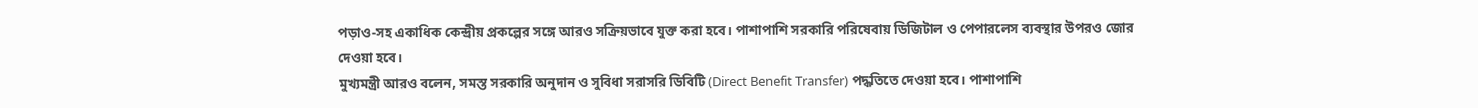পড়াও-সহ একাধিক কেন্দ্রীয় প্রকল্পের সঙ্গে আরও সক্রিয়ভাবে যুক্ত করা হবে। পাশাপাশি সরকারি পরিষেবায় ডিজিটাল ও পেপারলেস ব্যবস্থার উপরও জোর দেওয়া হবে।
মুখ্যমন্ত্রী আরও বলেন, সমস্ত সরকারি অনুদান ও সুবিধা সরাসরি ডিবিটি (Direct Benefit Transfer) পদ্ধতিতে দেওয়া হবে। পাশাপাশি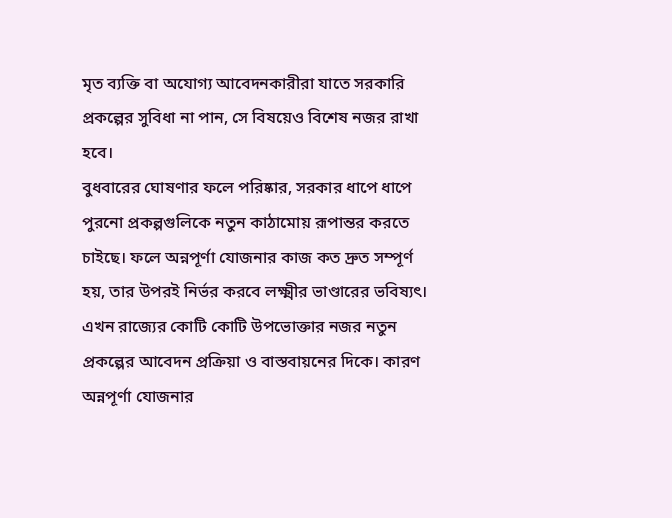মৃত ব্যক্তি বা অযোগ্য আবেদনকারীরা যাতে সরকারি প্রকল্পের সুবিধা না পান, সে বিষয়েও বিশেষ নজর রাখা হবে।
বুধবারের ঘোষণার ফলে পরিষ্কার, সরকার ধাপে ধাপে পুরনো প্রকল্পগুলিকে নতুন কাঠামোয় রূপান্তর করতে চাইছে। ফলে অন্নপূর্ণা যোজনার কাজ কত দ্রুত সম্পূর্ণ হয়, তার উপরই নির্ভর করবে লক্ষ্মীর ভাণ্ডারের ভবিষ্যৎ।
এখন রাজ্যের কোটি কোটি উপভোক্তার নজর নতুন প্রকল্পের আবেদন প্রক্রিয়া ও বাস্তবায়নের দিকে। কারণ অন্নপূর্ণা যোজনার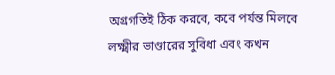অগ্রগতিই ঠিক করবে, কবে পর্যন্ত মিলবে লক্ষ্মীর ভাণ্ডারের সুবিধা এবং কখন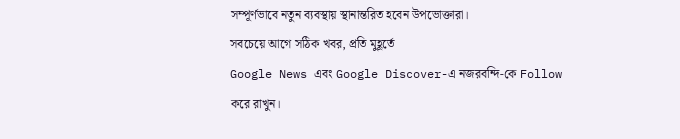সম্পূর্ণভাবে নতুন ব্যবস্থায় স্থানান্তরিত হবেন উপভোক্তারা।
সবচেয়ে আগে সঠিক খবর, প্রতি মুহূর্তে
Google News এবং Google Discover-এ নজরবন্দি-কে Follow করে রাখুন।